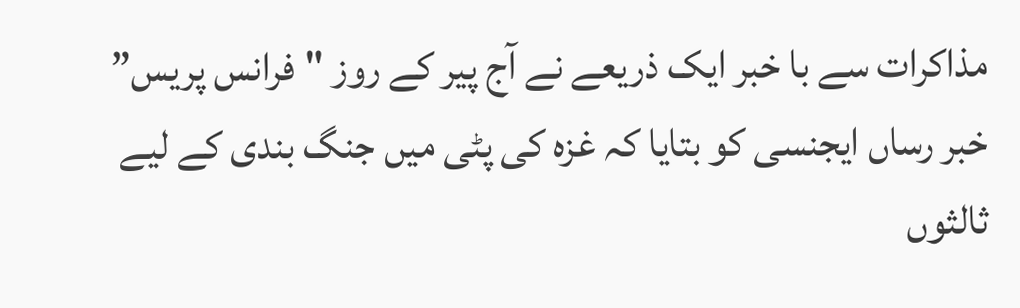مذاکرات سے با خبر ایک ذریعے نے آج پیر کے روز "فرانس پریس” خبر رساں ایجنسی کو بتایا کہ غزہ کی پٹی میں جنگ بندی کے لیے ثالثوں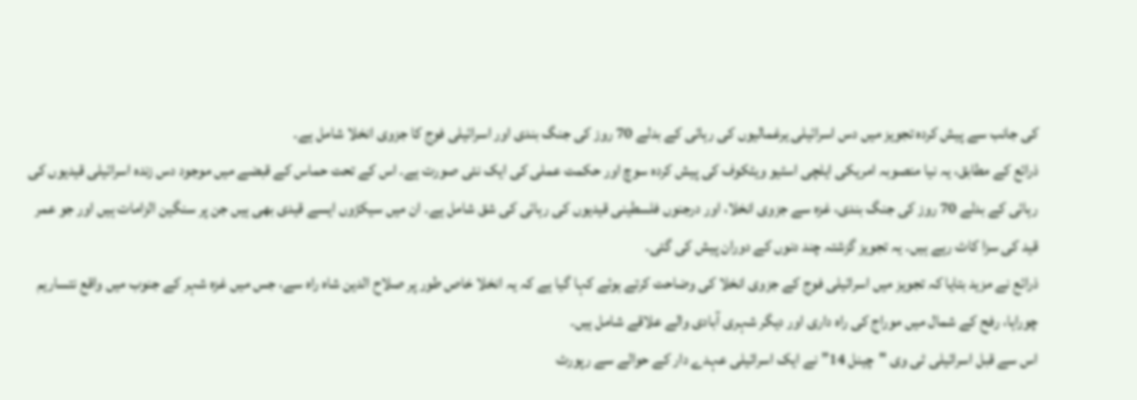کی جانب سے پیش کردہ تجویز میں دس اسرائیلی یرغمالیوں کی رہائی کے بدلے 70 روز کی جنگ بندی اور اسرائیلی فوج کا جزوی انخلا شامل ہے۔
ذرائع کے مطابق، یہ نیا منصوبہ امریکی ایلچی اسٹیو ویٹکوف کی پیش کردہ سوچ اور حکمت عملی کی ایک نئی صورت ہے۔ اس کے تحت حماس کے قبضے میں موجود دس زندہ اسرائیلی قیدیوں کی رہائی کے بدلے 70 روز کی جنگ بندی، غزہ سے جزوی انخلا، اور درجنوں فلسطینی قیدیوں کی رہائی کی شق شامل ہے۔ ان میں سیکڑوں ایسے قیدی بھی ہیں جن پر سنگین الزامات ہیں اور جو عمر قید کی سزا کاٹ رہے ہیں۔ یہ تجویز گزشتہ چند دنوں کے دوران پیش کی گئی۔
ذرائع نے مزید بتایا کہ تجویز میں اسرائیلی فوج کے جزوی انخلا کی وضاحت کرتے ہوئے کہا گیا ہے کہ یہ انخلا خاص طور پر صلاح الدین شاہ راہ سے، جس میں غزہ شہر کے جنوب میں واقع نتساریم چوراہا، رفح کے شمال میں موراج کی راہ داری اور دیگر شہری آبادی والے علاقے شامل ہیں۔
اس سے قبل اسرائیلی ٹی وی "چینل 14” نے ایک اسرائیلی عہدے دار کے حوالے سے رپورٹ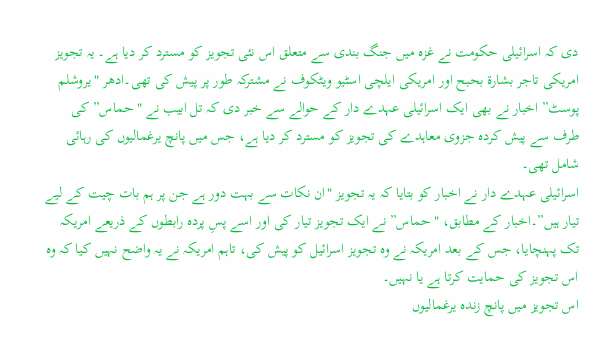دی کہ اسرائیلی حکومت نے غزہ میں جنگ بندی سے متعلق اس نئی تجویز کو مسترد کر دیا ہے۔ یہ تجویز امریکی تاجر بشارۃ بحبح اور امریکی ایلچی اسٹیو ویٹکوف نے مشترکہ طور پر پیش کی تھی۔ادھر "یروشلم پوسٹ” اخبار نے بھی ایک اسرائیلی عہدے دار کے حوالے سے خبر دی کہ تل ابیب نے "حماس” کی طرف سے پیش کردہ جزوی معاہدے کی تجویز کو مسترد کر دیا ہے، جس میں پانچ یرغمالیوں کی رہائی شامل تھی۔
اسرائیلی عہدے دار نے اخبار کو بتایا کہ یہ تجویز "ان نکات سے بہت دور ہے جن پر ہم بات چیت کے لیے تیار ہیں”۔اخبار کے مطابق، "حماس” نے ایک تجویز تیار کی اور اسے پسِ پردہ رابطوں کے ذریعے امریکہ تک پہنچایا، جس کے بعد امریکہ نے وہ تجویز اسرائیل کو پیش کی، تاہم امریکہ نے یہ واضح نہیں کیا کہ وہ اس تجویز کی حمایت کرتا ہے یا نہیں۔
اس تجویز میں پانچ زندہ یرغمالیوں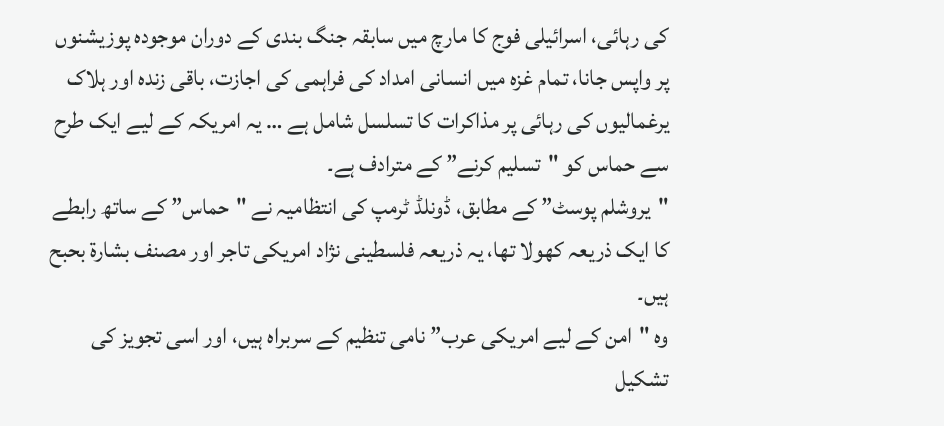کی رہائی، اسرائیلی فوج کا مارچ میں سابقہ جنگ بندی کے دوران موجودہ پوزیشنوں پر واپس جانا، تمام غزہ میں انسانی امداد کی فراہمی کی اجازت، باقی زندہ اور ہلاک یرغمالیوں کی رہائی پر مذاکرات کا تسلسل شامل ہے … یہ امریکہ کے لیے ایک طرح سے حماس کو "تسلیم کرنے” کے مترادف ہے۔
"یروشلم پوسٹ” کے مطابق، ڈونلڈ ٹرمپ کی انتظامیہ نے "حماس” کے ساتھ رابطے کا ایک ذریعہ کھولا تھا، یہ ذریعہ فلسطینی نژاد امریکی تاجر اور مصنف بشارۃ بحبح ہیں۔
وہ "امن کے لیے امریکی عرب” نامی تنظیم کے سربراہ ہیں، اور اسی تجویز کی تشکیل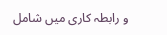و رابطہ کاری میں شامل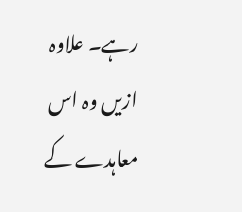رہے۔ علاوہ ازیں وہ اس معاہدے کے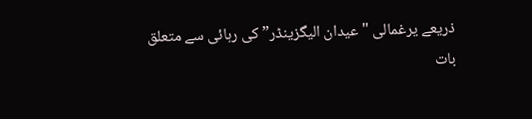ذریعے یرغمالی "عیدان الیگزینڈر” کی رہائی سے متعلق بات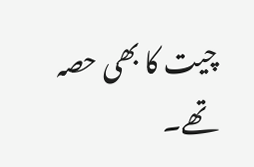چیت کا بھی حصہ تھے۔